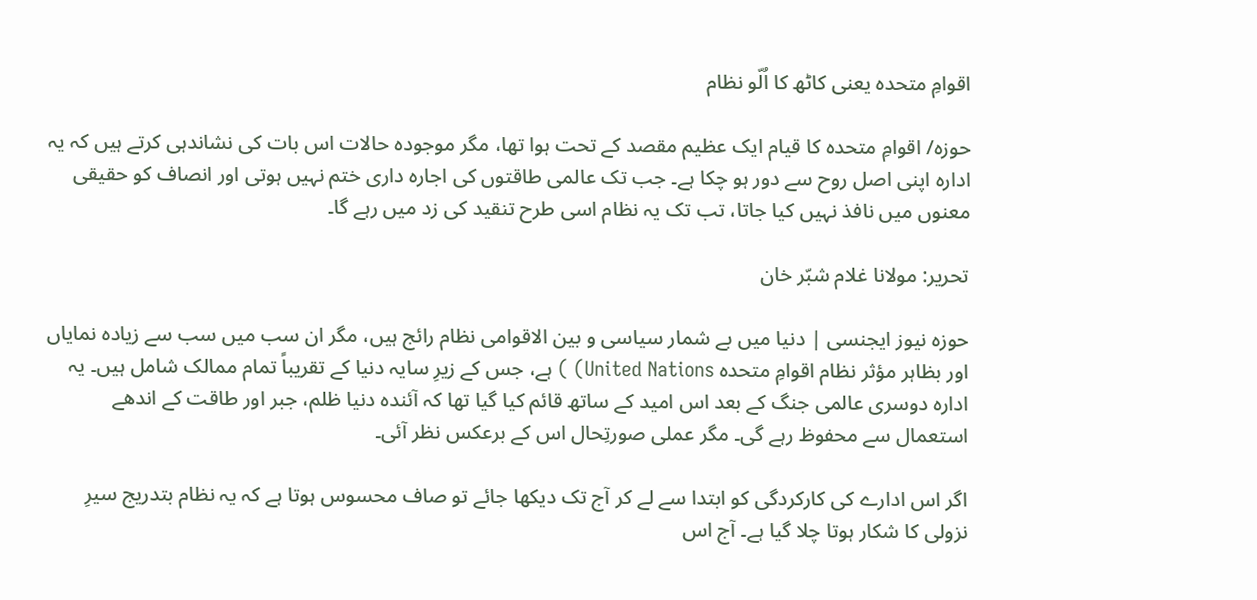اقوامِ متحدہ یعنی کاٹھ کا اُلّو نظام

حوزہ/ اقوامِ متحدہ کا قیام ایک عظیم مقصد کے تحت ہوا تھا، مگر موجودہ حالات اس بات کی نشاندہی کرتے ہیں کہ یہ ادارہ اپنی اصل روح سے دور ہو چکا ہے۔ جب تک عالمی طاقتوں کی اجارہ داری ختم نہیں ہوتی اور انصاف کو حقیقی معنوں میں نافذ نہیں کیا جاتا، تب تک یہ نظام اسی طرح تنقید کی زد میں رہے گا۔

تحریر: مولانا غلام شبّر خان

حوزہ نیوز ایجنسی | دنیا میں بے شمار سیاسی و بین الاقوامی نظام رائج ہیں، مگر ان سب میں سب سے زیادہ نمایاں اور بظاہر مؤثر نظام اقوامِ متحدہ United Nations) ) ہے، جس کے زیرِ سایہ دنیا کے تقریباً تمام ممالک شامل ہیں۔ یہ ادارہ دوسری عالمی جنگ کے بعد اس امید کے ساتھ قائم کیا گیا تھا کہ آئندہ دنیا ظلم، جبر اور طاقت کے اندھے استعمال سے محفوظ رہے گی۔ مگر عملی صورتِحال اس کے برعکس نظر آئی۔

اگر اس ادارے کی کارکردگی کو ابتدا سے لے کر آج تک دیکھا جائے تو صاف محسوس ہوتا ہے کہ یہ نظام بتدریج سیرِ نزولی کا شکار ہوتا چلا گیا ہے۔ آج اس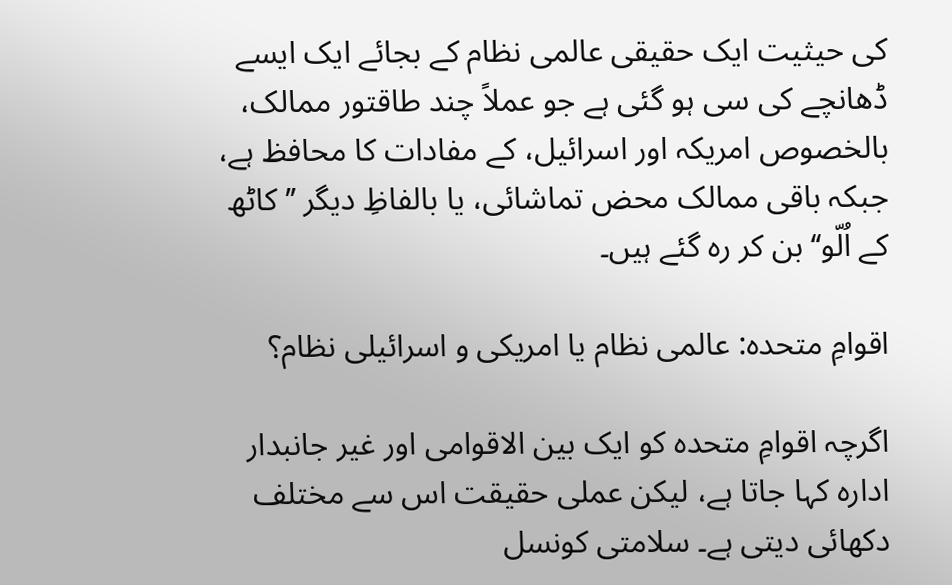کی حیثیت ایک حقیقی عالمی نظام کے بجائے ایک ایسے ڈھانچے کی سی ہو گئی ہے جو عملاً چند طاقتور ممالک، بالخصوص امریکہ اور اسرائیل، کے مفادات کا محافظ ہے، جبکہ باقی ممالک محض تماشائی، یا بالفاظِ دیگر ’’کاٹھ کے اُلّو‘‘ بن کر رہ گئے ہیں۔

اقوامِ متحدہ: عالمی نظام یا امریکی و اسرائیلی نظام؟

اگرچہ اقوامِ متحدہ کو ایک بین الاقوامی اور غیر جانبدار ادارہ کہا جاتا ہے، لیکن عملی حقیقت اس سے مختلف دکھائی دیتی ہے۔ سلامتی کونسل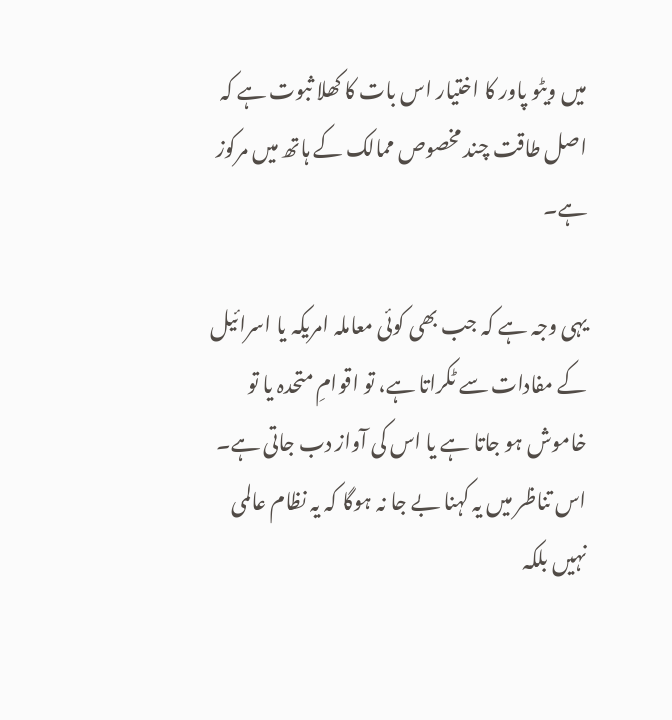میں ویٹو پاور کا اختیار اس بات کا کھلا ثبوت ہے کہ اصل طاقت چند مخصوص ممالک کے ہاتھ میں مرکوز ہے۔

یہی وجہ ہے کہ جب بھی کوئی معاملہ امریکہ یا اسرائیل کے مفادات سے ٹکراتا ہے، تو اقوامِ متحدہ یا تو خاموش ہو جاتا ہے یا اس کی آواز دب جاتی ہے۔ اس تناظر میں یہ کہنا بے جا نہ ہوگا کہ یہ نظام عالمی نہیں بلکہ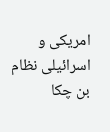امریکی و اسرائیلی نظام بن چکا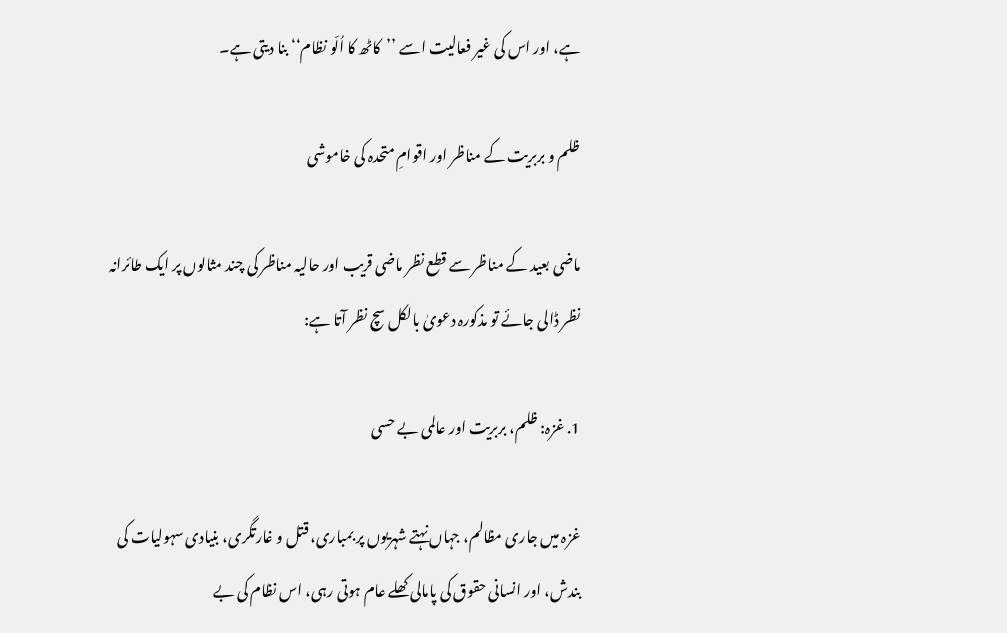ہے، اور اس کی غیر فعالیت اسے ’’کاٹھ کا اُلّو نظام‘‘ بنا دیتی ہے۔

ظلم و بربریت کے مناظر اور اقوامِ متحدہ کی خاموشی

ماضی بعید کے مناظر سے قطع نظر ماضی قریب اور حالیہ مناظر کی چند مثالوں پر ایک طائرانہ نظر ڈالی جائے تو مذکورہ دعویٰ بالکل سچ نظر آتا ہے:

1. غزہ: ظلم، بربریت اور عالمی بے حسی

غزہ میں جاری مظالم، جہاں نہتے شہریوں پر بمباری، قتل و غارتگری، بنیادی سہولیات کی بندش، اور انسانی حقوق کی پامالی کھلے عام ہوتی رہی، اس نظام کی بے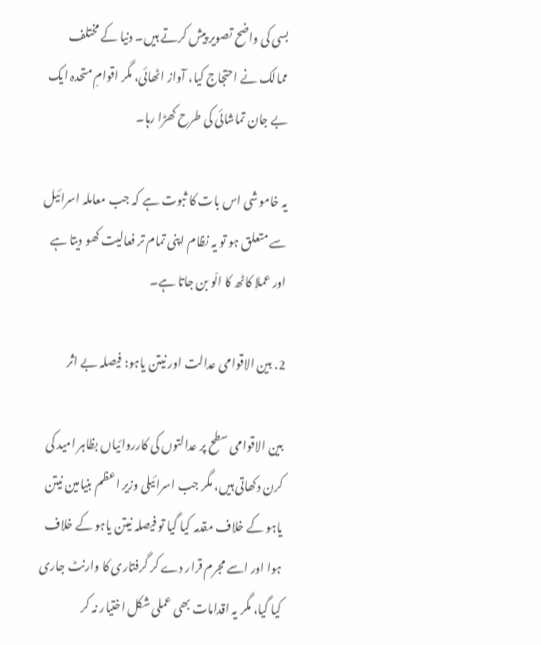بسی کی واضح تصویر پیش کرتے ہیں۔ دنیا کے مختلف ممالک نے احتجاج کیا، آواز اٹھائی، مگر اقوامِ متحدہ ایک بے جان تماشائی کی طرح کھڑا رہا۔

یہ خاموشی اس بات کا ثبوت ہے کہ جب معاملہ اسرائیل سے متعلق ہو تو یہ نظام اپنی تمام تر فعالیت کھو دیتا ہے اور عملا کاٹھ کا الّو بن جاتا ہے۔

2. بین الاقوامی عدالت اور نیتن یاہو: فیصلہ بے اثر

بین الاقوامی سطح پر عدالتوں کی کارروائیاں بظاہر امید کی کرن دکھاتی ہیں، مگر جب اسرائیلی وزیر اعظم بنیامین نیتن یاہو کے خلاف مقدمہ کیا گیا تو فیصلہ نیتن یاہو کے خلاف ہوا اور اسے مجرم قرار دے کر گرفتاری کا وارنٹ جاری کیا گیا، مگر یہ اقدامات بھی عملی شکل اختیار نہ کر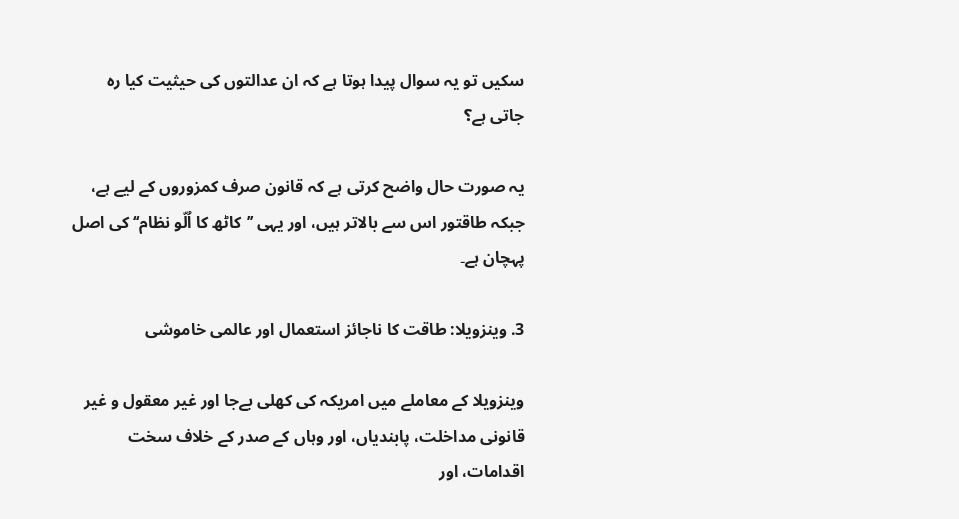سکیں تو یہ سوال پیدا ہوتا ہے کہ ان عدالتوں کی حیثیت کیا رہ جاتی ہے؟

یہ صورت حال واضح کرتی ہے کہ قانون صرف کمزوروں کے لیے ہے، جبکہ طاقتور اس سے بالاتر ہیں، اور یہی ’’کاٹھ کا اُلّو نظام‘‘ کی اصل پہچان ہے۔

3. وینزویلا: طاقت کا ناجائز استعمال اور عالمی خاموشی

وینزویلا کے معاملے میں امریکہ کی کھلی بےجا اور غیر معقول و غیر قانونی مداخلت، پابندیاں، اور وہاں کے صدر کے خلاف سخت اقدامات، اور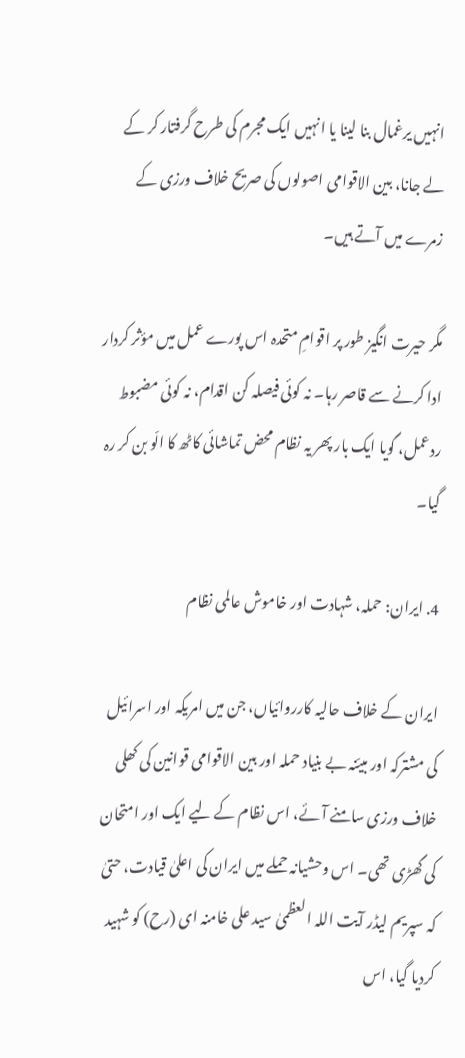انہیں یرغمال بنا لینا یا انہیں ایک مجرم کی طرح گرفتار کر کے لے جانا، بین الاقوامی اصولوں کی صریح خلاف ورزی کے زمرے میں آتے ہیں۔

مگر حیرت انگیز طور پر اقوامِ متحدہ اس پورے عمل میں مؤثر کردار ادا کرنے سے قاصر رہا۔ نہ کوئی فیصلہ کن اقدام، نہ کوئی مضبوط ردعمل، گویا ایک بار پھر یہ نظام محض تماشائی کاٹھ کا الّو بن کر رہ گیا۔

4. ایران: حملہ، شہادت اور خاموش عالمی نظام

ایران کے خلاف حالیہ کارروائیاں، جن میں امریکہ اور اسرائیل کی مشترکہ اور مبیّنہ بے بنیاد حملہ اور بین الاقوامی قوانین کی کھلی خلاف ورزی سامنے آئے، اس نظام کے لیے ایک اور امتحان کی گھڑی تھی۔ اس وحشیانہ حملے میں ایران کی اعلیٰ قیادت، حتیٰ کہ سپریم لیڈر آیت اللہ العظمیٰ سید علی خامنہ ای (رح) کو شہید کردیا گیا، اس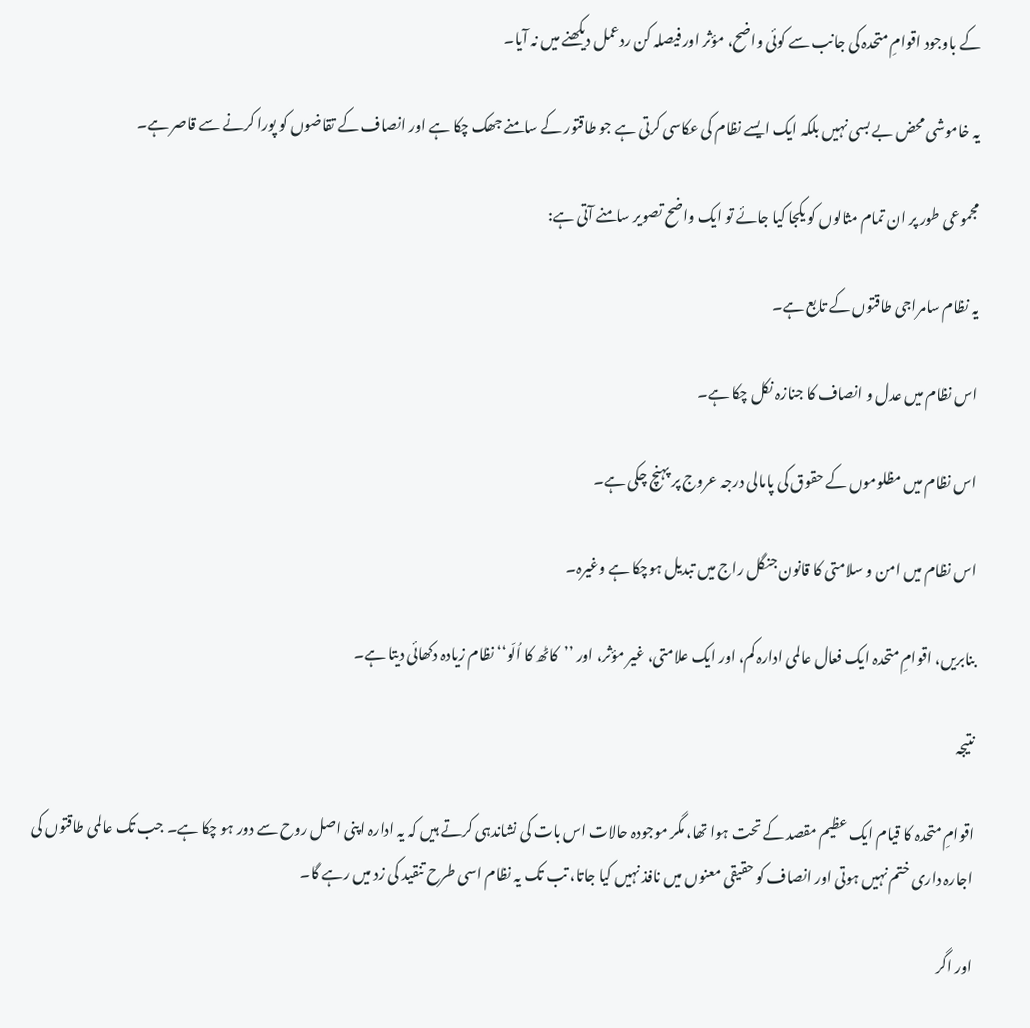کے باوجود اقوامِ متحدہ کی جانب سے کوئی واضح، مؤثر اور فیصلہ کن ردعمل دیکھنے میں نہ آیا۔

یہ خاموشی محض بے بسی نہیں بلکہ ایک ایسے نظام کی عکاسی کرتی ہے جو طاقتور کے سامنے جھک چکا ہے اور انصاف کے تقاضوں کو پورا کرنے سے قاصر ہے۔

مجموعی طور پر ان تمام مثالوں کو یکجا کیا جائے تو ایک واضح تصویر سامنے آتی ہے:

یہ نظام سامراجی طاقتوں کے تابع ہے۔

اس نظام میں عدل و انصاف کا جنازہ نکل چکا ہے۔

اس نظام میں مظلوموں کے حقوق کی پامالی درجہ عروج پر پہنچ چکی ہے۔

اس نظام میں امن و سلامتی کا قانون جنگل راج میں تبدیل ہوچکا ہے وغیرہ۔

بنابریں، اقوامِ متحدہ ایک فعال عالمی ادارہ کم، اور ایک علامتی، غیر مؤثر، اور ’’کاٹھ کا اُلّو‘‘ نظام زیادہ دکھائی دیتا ہے۔

نتیجہ

اقوامِ متحدہ کا قیام ایک عظیم مقصد کے تحت ہوا تھا، مگر موجودہ حالات اس بات کی نشاندہی کرتے ہیں کہ یہ ادارہ اپنی اصل روح سے دور ہو چکا ہے۔ جب تک عالمی طاقتوں کی اجارہ داری ختم نہیں ہوتی اور انصاف کو حقیقی معنوں میں نافذ نہیں کیا جاتا، تب تک یہ نظام اسی طرح تنقید کی زد میں رہے گا۔

اور اگر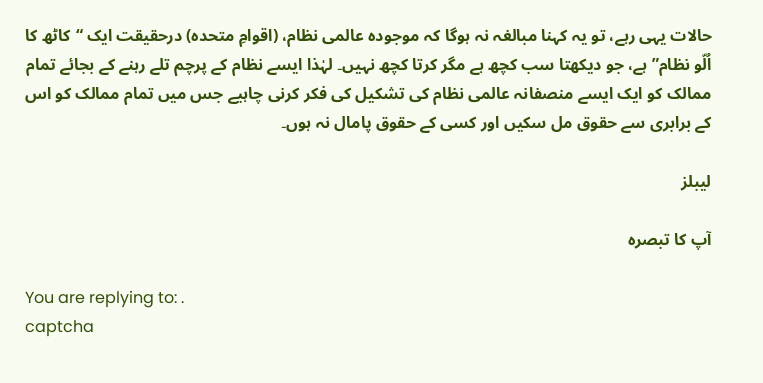حالات یہی رہے، تو یہ کہنا مبالغہ نہ ہوگا کہ موجودہ عالمی نظام، (اقوامِ متحدہ) درحقیقت ایک “کاٹھ کا اُلّو نظام” ہے، جو دیکھتا سب کچھ ہے مگر کرتا کچھ نہیں۔ لہٰذا ایسے نظام کے پرچم تلے رہنے کے بجائے تمام ممالک کو ایک ایسے منصفانہ عالمی نظام کی تشکیل کی فکر کرنی چاہیے جس میں تمام ممالک کو اس کے برابری سے حقوق مل سکیں اور کسی کے حقوق پامال نہ ہوں۔

لیبلز

آپ کا تبصرہ

You are replying to: .
captcha